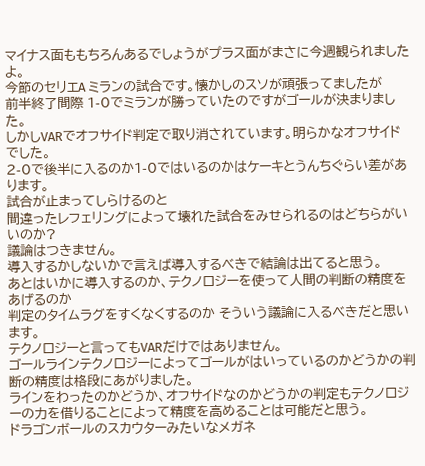マイナス面ももちろんあるでしょうがプラス面がまさに今週観られましたよ。
今節のセリエA ミランの試合です。懐かしのスソが頑張ってましたが
前半終了間際 1-0でミランが勝っていたのですがゴールが決まりました。
しかしVARでオフサイド判定で取り消されています。明らかなオフサイドでした。
2-0で後半に入るのか1-0ではいるのかはケーキとうんちぐらい差があります。
試合が止まってしらけるのと
間違ったレフェリングによって壊れた試合をみせられるのはどちらがいいのか?
議論はつきません。
導入するかしないかで言えば導入するべきで結論は出てると思う。
あとはいかに導入するのか、テクノロジーを使って人間の判断の精度をあげるのか
判定のタイムラグをすくなくするのか そういう議論に入るべきだと思います。
テクノロジーと言ってもVARだけではありません。
ゴールラインテクノロジーによってゴールがはいっているのかどうかの判断の精度は格段にあがりました。
ラインをわったのかどうか、オフサイドなのかどうかの判定もテクノロジーの力を借りることによって精度を高めることは可能だと思う。
ドラゴンボールのスカウターみたいなメガネ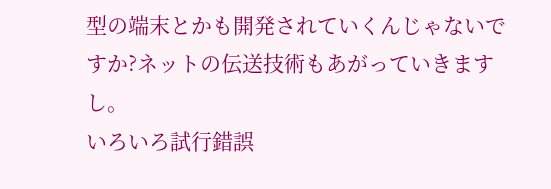型の端末とかも開発されていくんじゃないですか?ネットの伝送技術もあがっていきますし。
いろいろ試行錯誤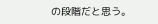の段階だと思う。